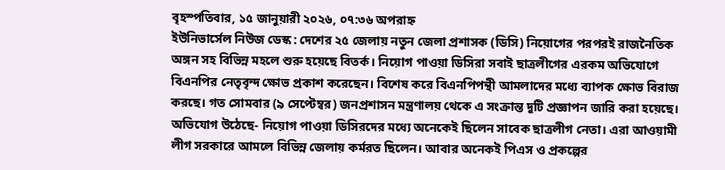বৃহস্পতিবার, ১৫ জানুয়ারী ২০২৬, ০৭:৩৬ অপরাহ্ন
ইউনিভার্সেল নিউজ ডেস্ক : দেশের ২৫ জেলায় নতুন জেলা প্রশাসক (ডিসি) নিয়োগের পরপরই রাজনৈতিক অঙ্গন সহ বিভিন্ন মহলে শুরু হয়েছে বিতর্ক। নিয়োগ পাওয়া ডিসিরা সবাই ছাত্রলীগের এরকম অভিযোগে বিএনপির নেতৃবৃন্দ ক্ষোভ প্রকাশ করেছেন। বিশেষ করে বিএনপিপন্থী আমলাদের মধ্যে ব্যাপক ক্ষোভ বিরাজ করছে। গত সোমবার (৯ সেপ্টেম্বর) জনপ্রশাসন মন্ত্রণালয় থেকে এ সংক্রান্ত দুটি প্রজ্ঞাপন জারি করা হয়েছে।
অভিযোগ উঠেছে- নিয়োগ পাওয়া ডিসিরদের মধ্যে অনেকেই ছিলেন সাবেক ছাত্রলীগ নেতা। এরা আওয়ামী লীগ সরকারে আমলে বিভিন্ন জেলায় কর্মরত ছিলেন। আবার অনেকই পিএস ও প্রকল্পের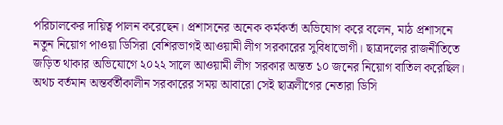পরিচালকের দায়িত্ব পালন করেছেন। প্রশাসনের অনেক কর্মকর্তা অভিযোগ করে বলেন, মাঠ প্রশাসনে নতুন নিয়োগ পাওয়া ডিসিরা বেশিরভাগই আওয়ামী লীগ সরকারের সুবিধাভোগী। ছাত্রদলের রাজনীতিতে জড়িত থাকার অভিযোগে ২০২২ সালে আওয়ামী লীগ সরকার অন্তত ১০ জনের নিয়োগ বাতিল করেছিল। অথচ বর্তমান অন্তর্বর্তীকালীন সরকারের সময় আবারো সেই ছাত্রলীগের নেতারা ডিসি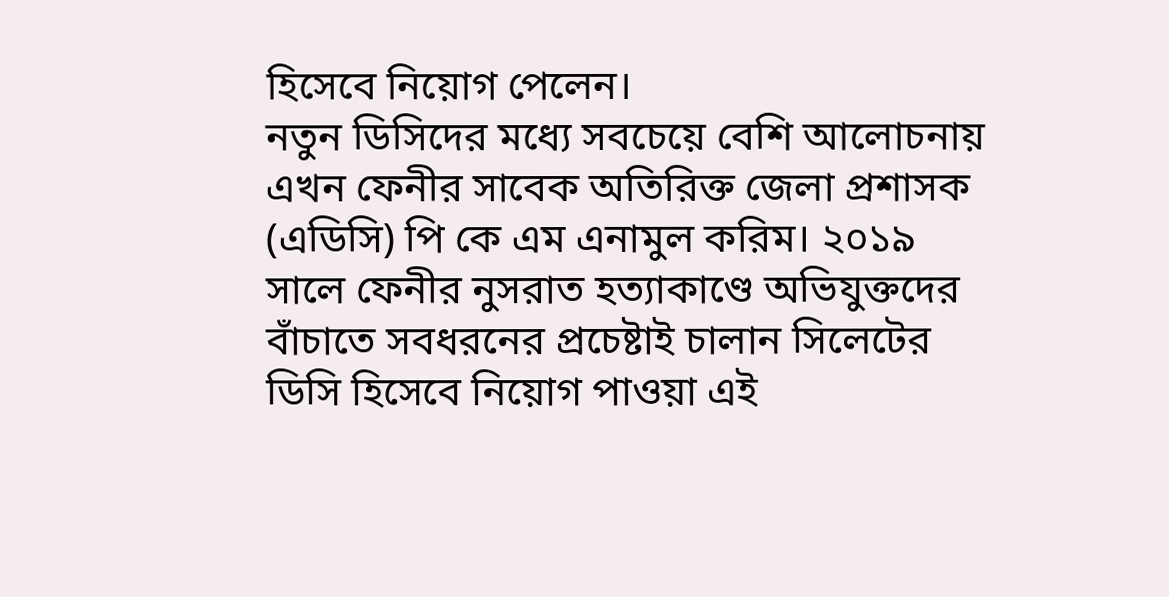হিসেবে নিয়োগ পেলেন।
নতুন ডিসিদের মধ্যে সবচেয়ে বেশি আলোচনায় এখন ফেনীর সাবেক অতিরিক্ত জেলা প্রশাসক (এডিসি) পি কে এম এনামুল করিম। ২০১৯ সালে ফেনীর নুসরাত হত্যাকাণ্ডে অভিযুক্তদের বাঁচাতে সবধরনের প্রচেষ্টাই চালান সিলেটের ডিসি হিসেবে নিয়োগ পাওয়া এই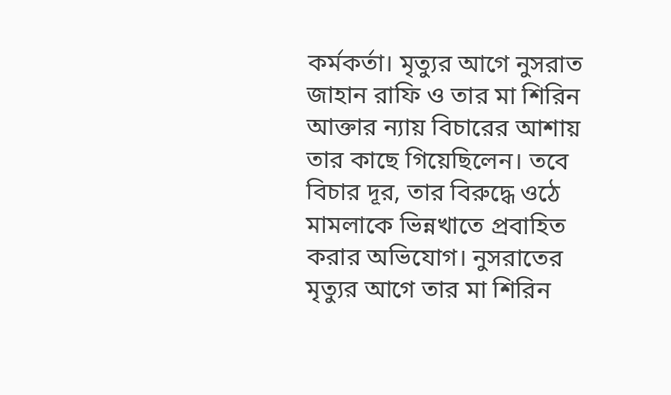কর্মকর্তা। মৃত্যুর আগে নুসরাত জাহান রাফি ও তার মা শিরিন আক্তার ন্যায় বিচারের আশায় তার কাছে গিয়েছিলেন। তবে বিচার দূর, তার বিরুদ্ধে ওঠে মামলাকে ভিন্নখাতে প্রবাহিত করার অভিযোগ। নুসরাতের মৃত্যুর আগে তার মা শিরিন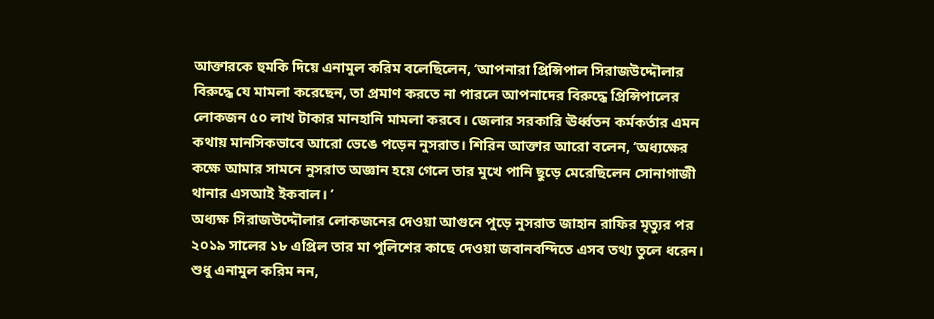আক্তারকে হুমকি দিয়ে এনামুল করিম বলেছিলেন, ‘আপনারা প্রিন্সিপাল সিরাজউদ্দৌলার বিরুদ্ধে যে মামলা করেছেন, তা প্রমাণ করতে না পারলে আপনাদের বিরুদ্ধে প্রিন্সিপালের লোকজন ৫০ লাখ টাকার মানহানি মামলা করবে। জেলার সরকারি ঊর্ধ্বতন কর্মকর্তার এমন কথায় মানসিকভাবে আরো ভেঙে পড়েন নুসরাত। শিরিন আক্তার আরো বলেন, ‘অধ্যক্ষের কক্ষে আমার সামনে নুসরাত অজ্ঞান হয়ে গেলে তার মুখে পানি ছুড়ে মেরেছিলেন সোনাগাজী থানার এসআই ইকবাল। ’
অধ্যক্ষ সিরাজউদ্দৌলার লোকজনের দেওয়া আগুনে পুড়ে নুসরাত জাহান রাফির মৃত্যুর পর ২০১৯ সালের ১৮ এপ্রিল তার মা পুলিশের কাছে দেওয়া জবানবন্দিতে এসব তথ্য তুলে ধরেন।
শুধু এনামুল করিম নন,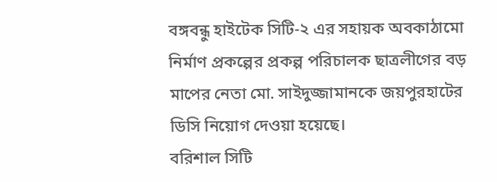বঙ্গবন্ধু হাইটেক সিটি-২ এর সহায়ক অবকাঠামো নির্মাণ প্রকল্পের প্রকল্প পরিচালক ছাত্রলীগের বড় মাপের নেতা মো. সাইদুজ্জামানকে জয়পুরহাটের ডিসি নিয়োগ দেওয়া হয়েছে।
বরিশাল সিটি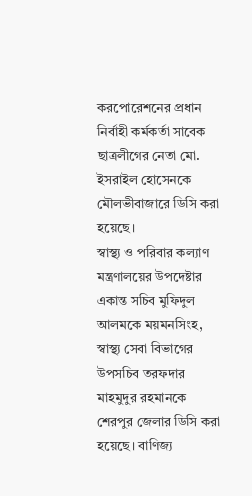করপোরেশনের প্রধান নির্বাহী কর্মকর্তা সাবেক ছাত্রলীগের নেতা মো. ইসরাইল হোসেনকে মৌলভীবাজারে ডিসি করা হয়েছে।
স্বাস্থ্য ও পরিবার কল্যাণ মন্ত্রণালয়ের উপদেষ্টার একান্ত সচিব মুফিদুল আলমকে ময়মনসিংহ, স্বাস্থ্য সেবা বিভাগের উপসচিব তরফদার মাহমুদুর রহমানকে শেরপুর জেলার ডিসি করা হয়েছে। বাণিজ্য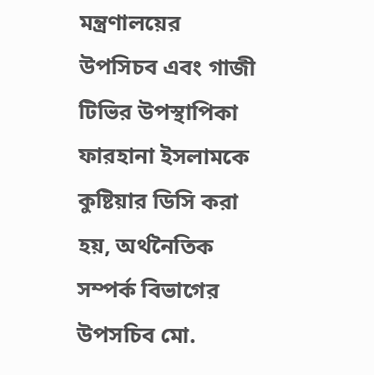মন্ত্রণালয়ের উপসিচব এবং গাজী টিভির উপস্থাপিকা ফারহানা ইসলামকে কুষ্টিয়ার ডিসি করা হয়, অর্থনৈতিক সম্পর্ক বিভাগের উপসচিব মো.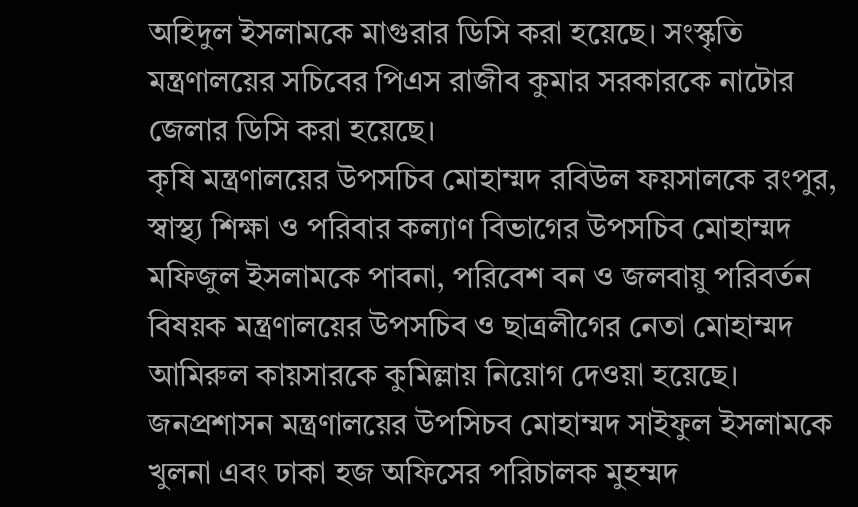অহিদুল ইসলামকে মাগুরার ডিসি করা হয়েছে। সংস্কৃতি মন্ত্রণালয়ের সচিবের পিএস রাজীব কুমার সরকারকে নাটোর জেলার ডিসি করা হয়েছে।
কৃষি মন্ত্রণালয়ের উপসচিব মোহাম্মদ রবিউল ফয়সালকে রংপুর, স্বাস্থ্য শিক্ষা ও পরিবার কল্যাণ বিভাগের উপসচিব মোহাম্মদ মফিজুল ইসলামকে পাবনা, পরিবেশ বন ও জলবায়ু পরিবর্তন বিষয়ক মন্ত্রণালয়ের উপসচিব ও ছাত্রলীগের নেতা মোহাম্মদ আমিরুল কায়সারকে কুমিল্লায় নিয়োগ দেওয়া হয়েছে। জনপ্রশাসন মন্ত্রণালয়ের উপসিচব মোহাম্মদ সাইফুল ইসলামকে খুলনা এবং ঢাকা হজ অফিসের পরিচালক মুহম্মদ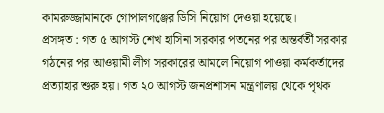কামরুজ্জামানকে গোপালগঞ্জের ডিসি নিয়োগ দেওয়া হয়েছে।
প্রসঙ্গত : গত ৫ আগস্ট শেখ হাসিনা সরকার পতনের পর অন্তর্বর্তী সরকার গঠনের পর আওয়ামী লীগ সরকারের আমলে নিয়োগ পাওয়া কর্মকর্তাদের প্রত্যাহার শুরু হয়। গত ২০ আগস্ট জনপ্রশাসন মন্ত্রণালয় থেকে পৃথক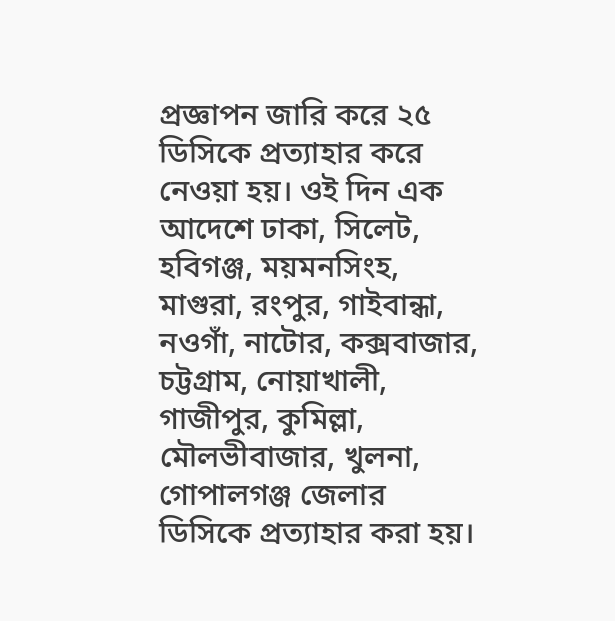প্রজ্ঞাপন জারি করে ২৫ ডিসিকে প্রত্যাহার করে নেওয়া হয়। ওই দিন এক আদেশে ঢাকা, সিলেট, হবিগঞ্জ, ময়মনসিংহ, মাগুরা, রংপুর, গাইবান্ধা, নওগাঁ, নাটোর, কক্সবাজার, চট্টগ্রাম, নোয়াখালী, গাজীপুর, কুমিল্লা, মৌলভীবাজার, খুলনা, গোপালগঞ্জ জেলার ডিসিকে প্রত্যাহার করা হয়।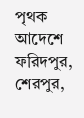পৃথক আদেশে ফরিদপুর, শেরপুর,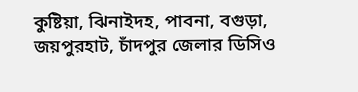কুষ্টিয়া, ঝিনাইদহ, পাবনা, বগুড়া, জয়পুরহাট, চাঁদপুর জেলার ডিসিও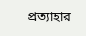প্রত্যাহার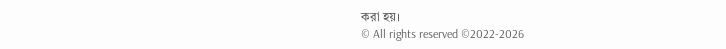করা হয়।
© All rights reserved ©2022-2026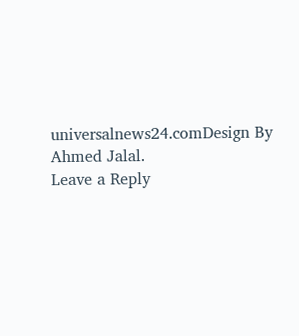universalnews24.comDesign By Ahmed Jalal.
Leave a Reply